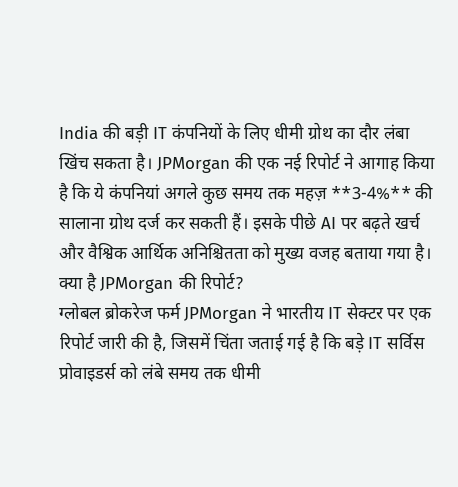India की बड़ी IT कंपनियों के लिए धीमी ग्रोथ का दौर लंबा खिंच सकता है। JPMorgan की एक नई रिपोर्ट ने आगाह किया है कि ये कंपनियां अगले कुछ समय तक महज़ **3-4%** की सालाना ग्रोथ दर्ज कर सकती हैं। इसके पीछे AI पर बढ़ते खर्च और वैश्विक आर्थिक अनिश्चितता को मुख्य वजह बताया गया है।
क्या है JPMorgan की रिपोर्ट?
ग्लोबल ब्रोकरेज फर्म JPMorgan ने भारतीय IT सेक्टर पर एक रिपोर्ट जारी की है, जिसमें चिंता जताई गई है कि बड़े IT सर्विस प्रोवाइडर्स को लंबे समय तक धीमी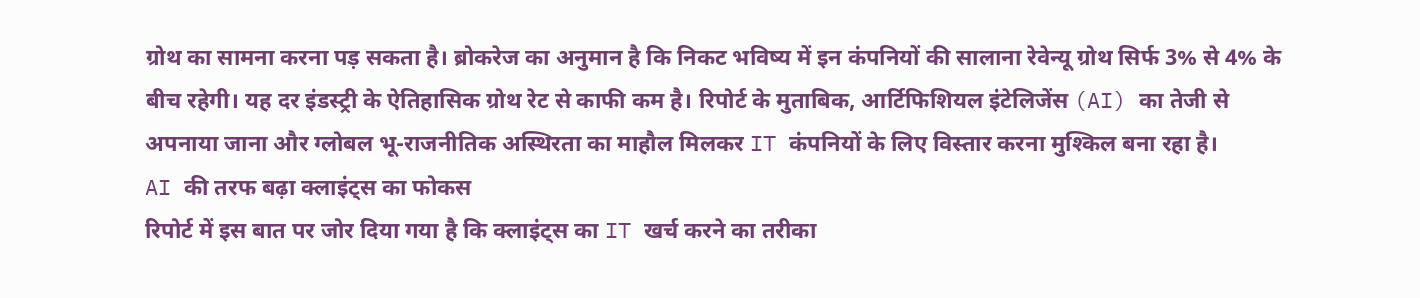ग्रोथ का सामना करना पड़ सकता है। ब्रोकरेज का अनुमान है कि निकट भविष्य में इन कंपनियों की सालाना रेवेन्यू ग्रोथ सिर्फ 3% से 4% के बीच रहेगी। यह दर इंडस्ट्री के ऐतिहासिक ग्रोथ रेट से काफी कम है। रिपोर्ट के मुताबिक, आर्टिफिशियल इंटेलिजेंस (AI) का तेजी से अपनाया जाना और ग्लोबल भू-राजनीतिक अस्थिरता का माहौल मिलकर IT कंपनियों के लिए विस्तार करना मुश्किल बना रहा है।
AI की तरफ बढ़ा क्लाइंट्स का फोकस
रिपोर्ट में इस बात पर जोर दिया गया है कि क्लाइंट्स का IT खर्च करने का तरीका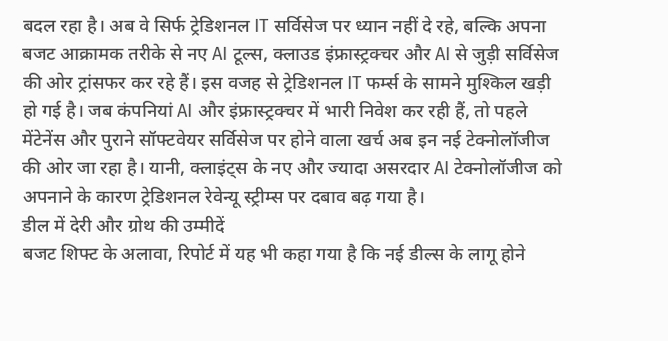बदल रहा है। अब वे सिर्फ ट्रेडिशनल IT सर्विसेज पर ध्यान नहीं दे रहे, बल्कि अपना बजट आक्रामक तरीके से नए AI टूल्स, क्लाउड इंफ्रास्ट्रक्चर और AI से जुड़ी सर्विसेज की ओर ट्रांसफर कर रहे हैं। इस वजह से ट्रेडिशनल IT फर्म्स के सामने मुश्किल खड़ी हो गई है। जब कंपनियां AI और इंफ्रास्ट्रक्चर में भारी निवेश कर रही हैं, तो पहले मेंटेनेंस और पुराने सॉफ्टवेयर सर्विसेज पर होने वाला खर्च अब इन नई टेक्नोलॉजीज की ओर जा रहा है। यानी, क्लाइंट्स के नए और ज्यादा असरदार AI टेक्नोलॉजीज को अपनाने के कारण ट्रेडिशनल रेवेन्यू स्ट्रीम्स पर दबाव बढ़ गया है।
डील में देरी और ग्रोथ की उम्मीदें
बजट शिफ्ट के अलावा, रिपोर्ट में यह भी कहा गया है कि नई डील्स के लागू होने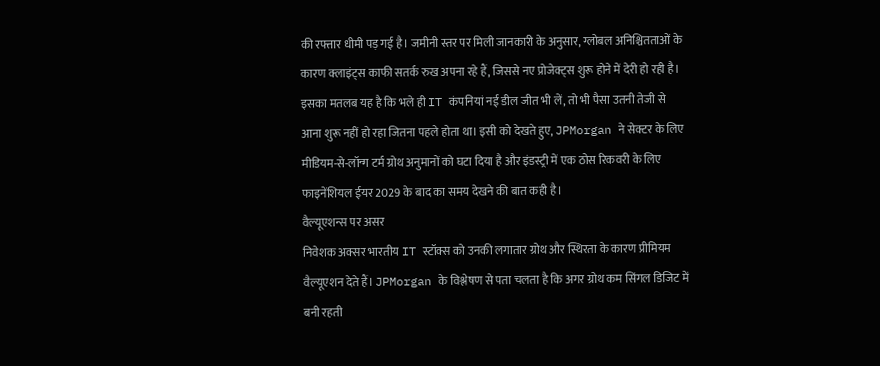की रफ्तार धीमी पड़ गई है। जमीनी स्तर पर मिली जानकारी के अनुसार, ग्लोबल अनिश्चितताओं के कारण क्लाइंट्स काफी सतर्क रुख अपना रहे हैं, जिससे नए प्रोजेक्ट्स शुरू होने में देरी हो रही है। इसका मतलब यह है कि भले ही IT कंपनियां नई डील जीत भी लें, तो भी पैसा उतनी तेजी से आना शुरू नहीं हो रहा जितना पहले होता था। इसी को देखते हुए, JPMorgan ने सेक्टर के लिए मीडियम-से-लॉन्ग टर्म ग्रोथ अनुमानों को घटा दिया है और इंडस्ट्री में एक ठोस रिकवरी के लिए फाइनेंशियल ईयर 2029 के बाद का समय देखने की बात कही है।
वैल्यूएशन्स पर असर
निवेशक अक्सर भारतीय IT स्टॉक्स को उनकी लगातार ग्रोथ और स्थिरता के कारण प्रीमियम वैल्यूएशन देते हैं। JPMorgan के विश्लेषण से पता चलता है कि अगर ग्रोथ कम सिंगल डिजिट में बनी रहती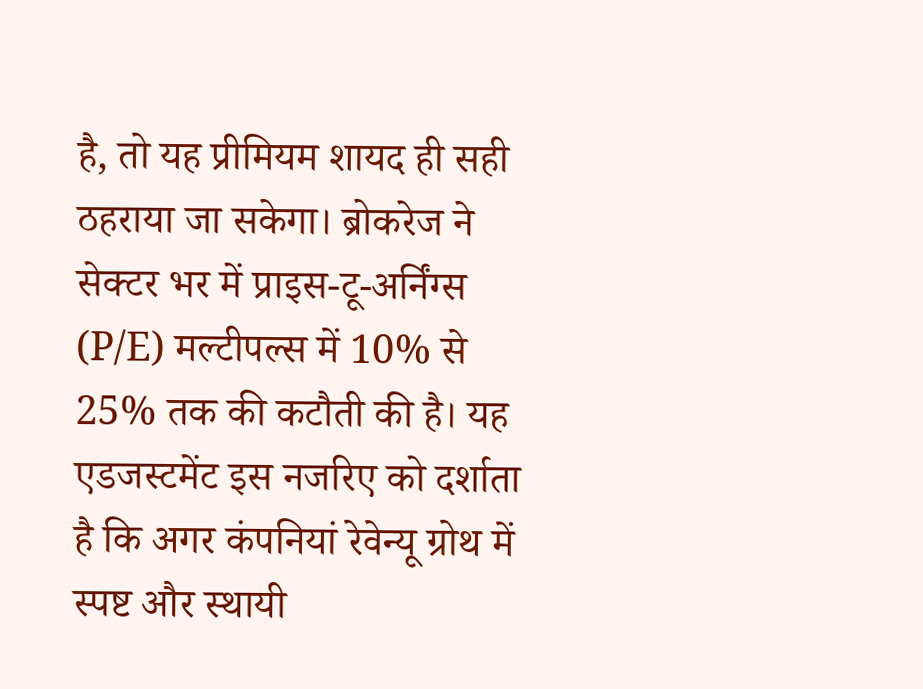है, तो यह प्रीमियम शायद ही सही ठहराया जा सकेगा। ब्रोकरेज ने सेक्टर भर में प्राइस-टू-अर्निंग्स (P/E) मल्टीपल्स में 10% से 25% तक की कटौती की है। यह एडजस्टमेंट इस नजरिए को दर्शाता है कि अगर कंपनियां रेवेन्यू ग्रोथ में स्पष्ट और स्थायी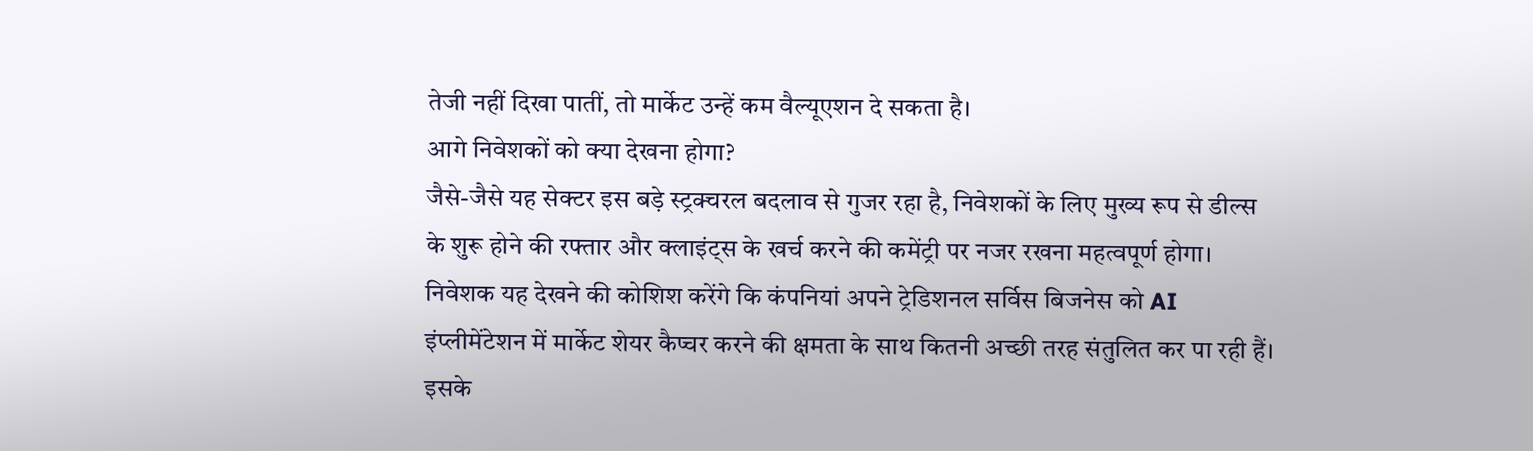तेजी नहीं दिखा पातीं, तो मार्केट उन्हें कम वैल्यूएशन दे सकता है।
आगे निवेशकों को क्या देखना होगा?
जैसे-जैसे यह सेक्टर इस बड़े स्ट्रक्चरल बदलाव से गुजर रहा है, निवेशकों के लिए मुख्य रूप से डील्स के शुरू होने की रफ्तार और क्लाइंट्स के खर्च करने की कमेंट्री पर नजर रखना महत्वपूर्ण होगा। निवेशक यह देखने की कोशिश करेंगे कि कंपनियां अपने ट्रेडिशनल सर्विस बिजनेस को AI इंप्लीमेंटेशन में मार्केट शेयर कैप्चर करने की क्षमता के साथ कितनी अच्छी तरह संतुलित कर पा रही हैं। इसके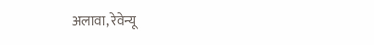अलावा, रेवेन्यू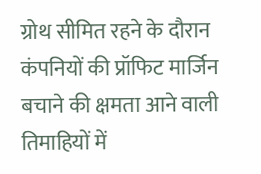ग्रोथ सीमित रहने के दौरान कंपनियों की प्रॉफिट मार्जिन बचाने की क्षमता आने वाली तिमाहियों में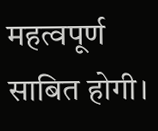महत्वपूर्ण साबित होगी।